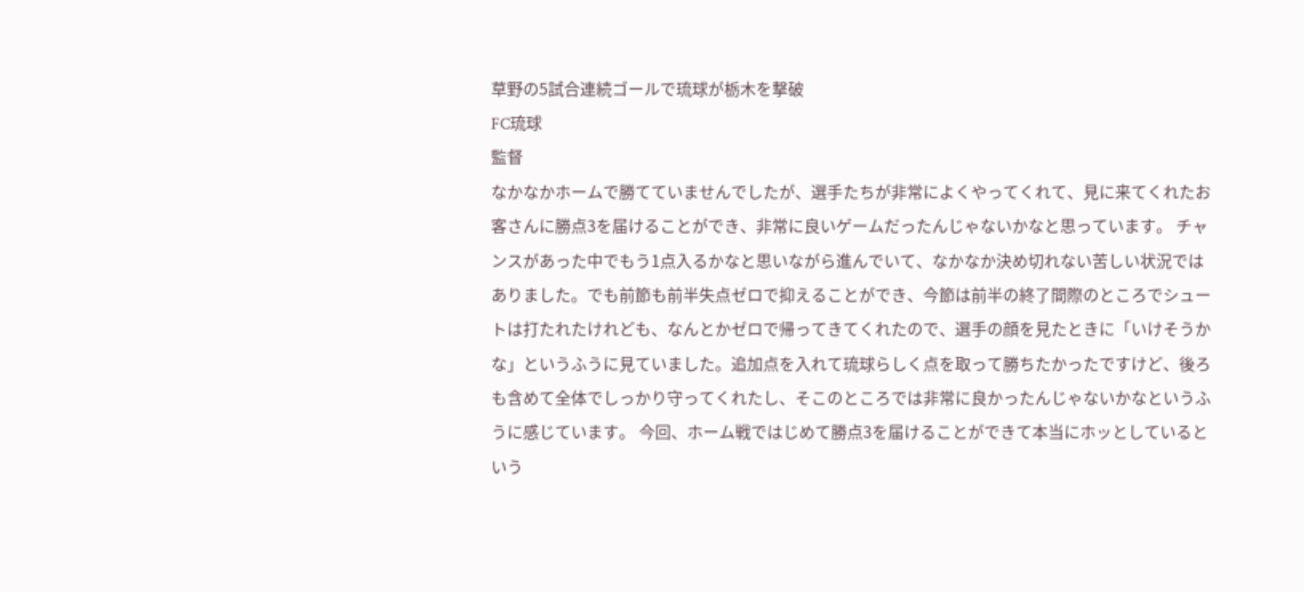草野の5試合連続ゴールで琉球が栃木を撃破
FC琉球
監督
なかなかホームで勝てていませんでしたが、選手たちが非常によくやってくれて、見に来てくれたお客さんに勝点3を届けることができ、非常に良いゲームだったんじゃないかなと思っています。 チャンスがあった中でもう1点入るかなと思いながら進んでいて、なかなか決め切れない苦しい状況ではありました。でも前節も前半失点ゼロで抑えることができ、今節は前半の終了間際のところでシュートは打たれたけれども、なんとかゼロで帰ってきてくれたので、選手の顔を見たときに「いけそうかな」というふうに見ていました。追加点を入れて琉球らしく点を取って勝ちたかったですけど、後ろも含めて全体でしっかり守ってくれたし、そこのところでは非常に良かったんじゃないかなというふうに感じています。 今回、ホーム戦ではじめて勝点3を届けることができて本当にホッとしているという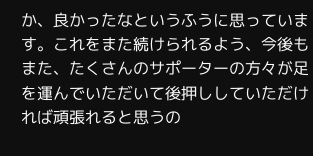か、良かったなというふうに思っています。これをまた続けられるよう、今後もまた、たくさんのサポーターの方々が足を運んでいただいて後押ししていただければ頑張れると思うの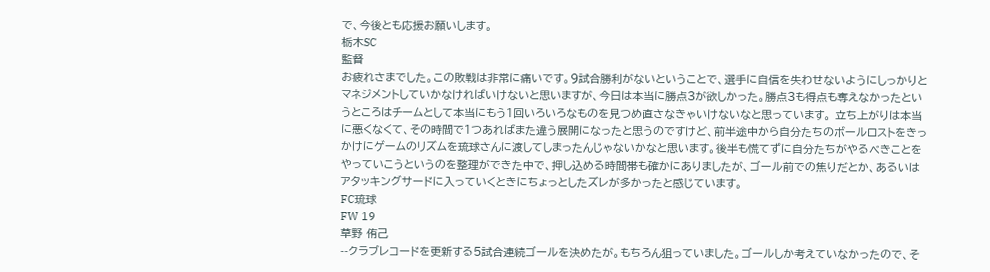で、今後とも応援お願いします。
栃木SC
監督
お疲れさまでした。この敗戦は非常に痛いです。9試合勝利がないということで、選手に自信を失わせないようにしっかりとマネジメントしていかなければいけないと思いますが、今日は本当に勝点3が欲しかった。勝点3も得点も奪えなかったというところはチームとして本当にもう1回いろいろなものを見つめ直さなきゃいけないなと思っています。 立ち上がりは本当に悪くなくて、その時間で1つあればまた違う展開になったと思うのですけど、前半途中から自分たちのボールロストをきっかけにゲームのリズムを琉球さんに渡してしまったんじゃないかなと思います。後半も慌てずに自分たちがやるべきことをやっていこうというのを整理ができた中で、押し込める時間帯も確かにありましたが、ゴール前での焦りだとか、あるいはアタッキングサードに入っていくときにちょっとしたズレが多かったと感じています。
FC琉球
FW 19
草野 侑己
--クラブレコードを更新する5試合連続ゴールを決めたが。もちろん狙っていました。ゴールしか考えていなかったので、そ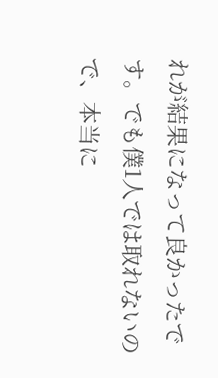れが結果になって良かったです。でも僕1人では取れないので、本当に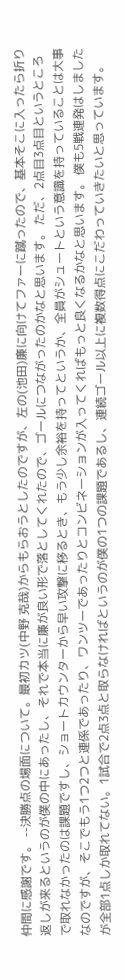仲間に感謝です。 --決勝点の場面について。最初カツ(中野 克哉)からもらおうとしたのですが、左の(池田)廉に向けてファーに蹴ったので、基本そこに入ったら折り返しが来るというのが僕の中にあったし、それで本当に廉が良い形で落としてくれたので、ゴールにつながったのかなと思います。 ただ、2点目3点目というところで取れなかったのは課題ですし、ショートカウンターから早い攻撃に移るとき、もう少し余裕を持ってというか、全員がシュートという意識を持っていることは大事なのですが、そこでもう1つ2つと連係であったり、ワンツーであったりとコンビネーションが入ってくればもっと良くなるかなと思います。 僕も5戦連発はしましたが全部1点しか取れてない。1試合で2点3点と取らなければというのが僕の1つの課題であるし、連続ゴール以上に複数得点にこだわっていきたいと思っています。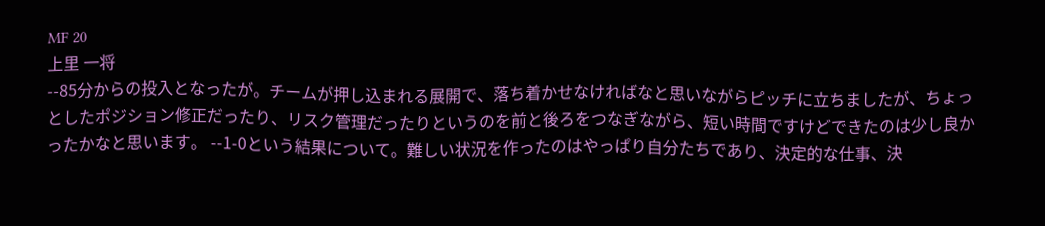MF 20
上里 一将
--85分からの投入となったが。チームが押し込まれる展開で、落ち着かせなければなと思いながらピッチに立ちましたが、ちょっとしたポジション修正だったり、リスク管理だったりというのを前と後ろをつなぎながら、短い時間ですけどできたのは少し良かったかなと思います。 --1-0という結果について。難しい状況を作ったのはやっぱり自分たちであり、決定的な仕事、決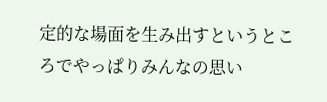定的な場面を生み出すというところでやっぱりみんなの思い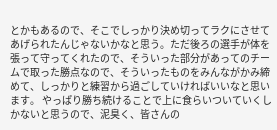とかもあるので、そこでしっかり決め切ってラクにさせてあげられたんじゃないかなと思う。ただ後ろの選手が体を張って守ってくれたので、そういった部分があってのチームで取った勝点なので、そういったものをみんながかみ締めて、しっかりと練習から過ごしていければいいなと思います。 やっぱり勝ち続けることで上に食らいついていくしかないと思うので、泥臭く、皆さんの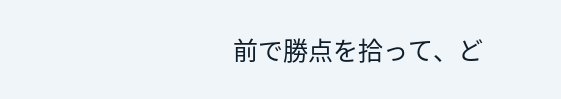前で勝点を拾って、ど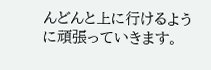んどんと上に行けるように頑張っていきます。